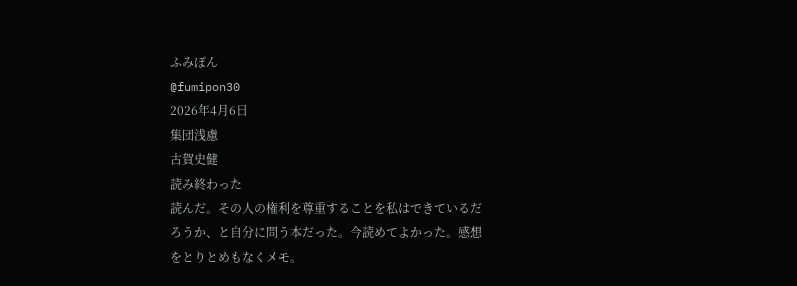ふみぽん
@fumipon30
2026年4月6日
集団浅慮
古賀史健
読み終わった
読んだ。その人の権利を尊重することを私はできているだろうか、と自分に問う本だった。今読めてよかった。感想をとりとめもなくメモ。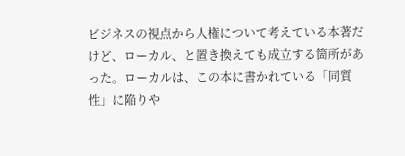ビジネスの視点から人権について考えている本著だけど、ローカル、と置き換えても成立する箇所があった。ローカルは、この本に書かれている「同質性」に陥りや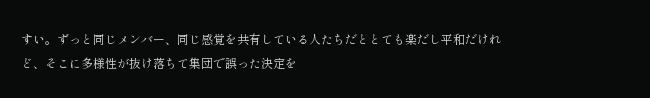すい。ずっと同じメンバー、同じ感覚を共有している人たちだととても楽だし平和だけれど、そこに多様性が抜け落ちて集団で誤った決定を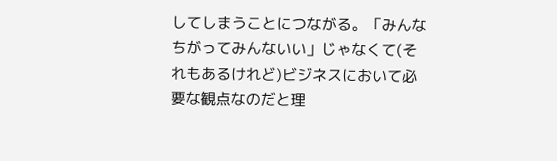してしまうことにつながる。「みんなちがってみんないい」じゃなくて(それもあるけれど)ビジネスにおいて必要な観点なのだと理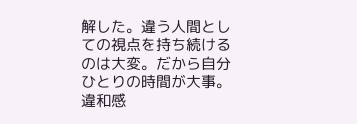解した。違う人間としての視点を持ち続けるのは大変。だから自分ひとりの時間が大事。違和感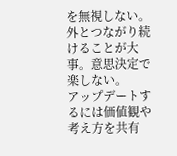を無視しない。外とつながり続けることが大事。意思決定で楽しない。
アップデートするには価値観や考え方を共有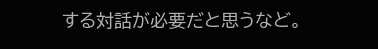する対話が必要だと思うなど。